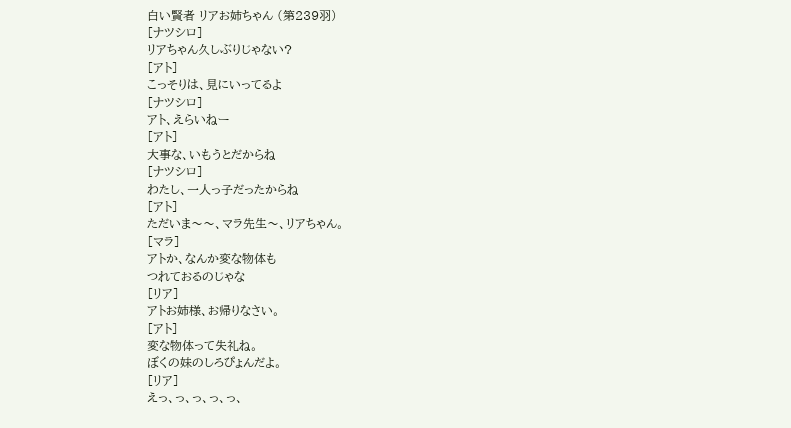白い賢者 リアお姉ちゃん (第239羽)
[ナツシロ]
リアちゃん久しぶりじゃない?
[アト]
こっそりは、見にいってるよ
[ナツシロ]
アト、えらいねー
[アト]
大事な、いもうとだからね
[ナツシロ]
わたし、一人っ子だったからね
[アト]
ただいま〜〜、マラ先生〜、リアちゃん。
[マラ]
アトか、なんか変な物体も
つれておるのじゃな
[リア]
アトお姉様、お帰りなさい。
[アト]
変な物体って失礼ね。
ぼくの妹のしろぴょんだよ。
[リア]
えっ、っ、っ、っ、っ、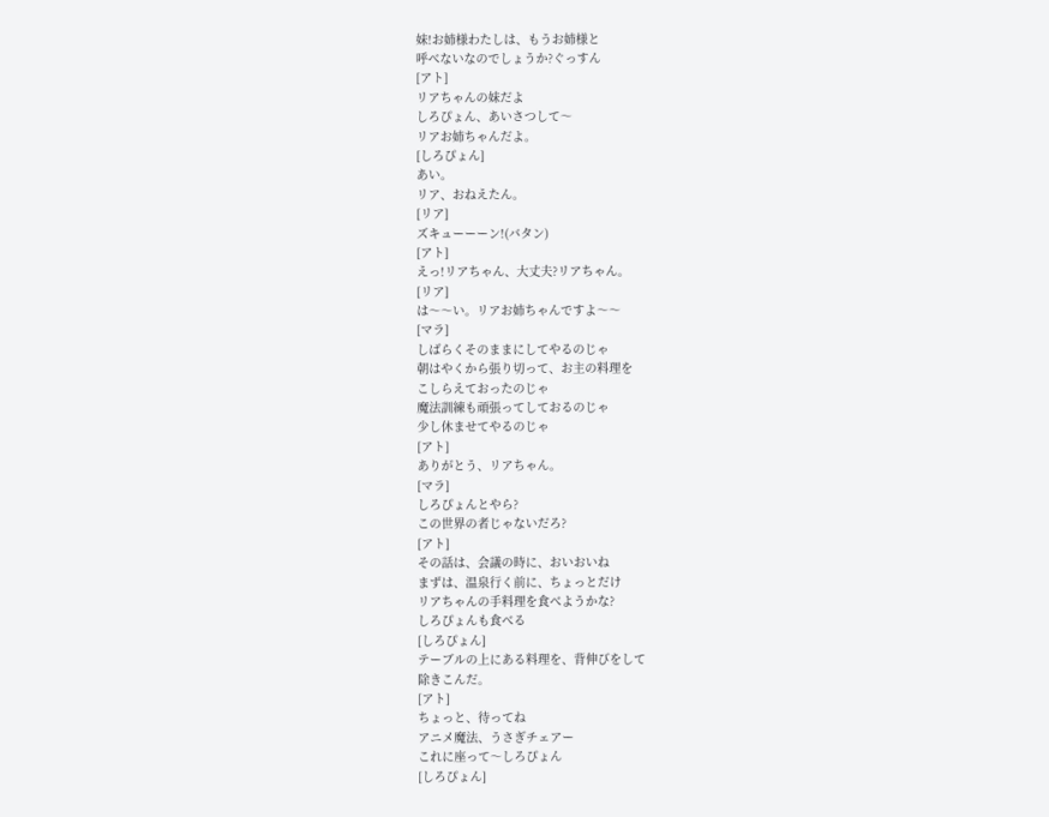妹!お姉様わたしは、もうお姉様と
呼べないなのでしょうか?ぐっすん
[アト]
リアちゃんの妹だよ
しろぴょん、あいさつして〜
リアお姉ちゃんだよ。
[しろぴょん]
あい。
リア、おねえたん。
[リア]
ズキューーーン!(バタン)
[アト]
えっ!リアちゃん、大丈夫?リアちゃん。
[リア]
は〜〜い。リアお姉ちゃんですよ〜〜
[マラ]
しばらくそのままにしてやるのじゃ
朝はやくから張り切って、お主の料理を
こしらえておったのじゃ
魔法訓練も頑張ってしておるのじゃ
少し休ませてやるのじゃ
[アト]
ありがとう、リアちゃん。
[マラ]
しろぴょんとやら?
この世界の者じゃないだろ?
[アト]
その話は、会議の時に、おいおいね
まずは、温泉行く前に、ちょっとだけ
リアちゃんの手料理を食べようかな?
しろぴょんも食べる
[しろぴょん]
テーブルの上にある料理を、背伸びをして
除きこんだ。
[アト]
ちょっと、待ってね
アニメ魔法、うさぎチェアー
これに座って〜しろぴょん
[しろぴょん]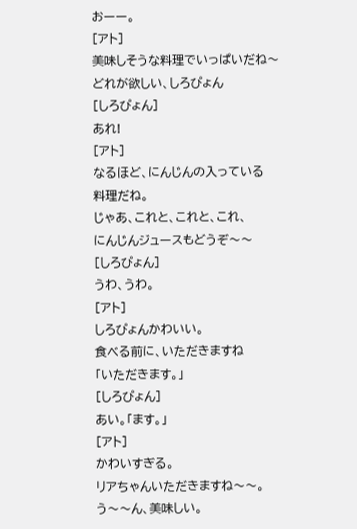おーー。
[アト]
美味しそうな料理でいっぱいだね〜
どれが欲しい、しろぴょん
[しろぴょん]
あれ!
[アト]
なるほど、にんじんの入っている
料理だね。
じゃあ、これと、これと、これ、
にんじんジュースもどうぞ〜〜
[しろぴょん]
うわ、うわ。
[アト]
しろぴょんかわいい。
食べる前に、いただきますね
「いただきます。」
[しろぴょん]
あい。「ます。」
[アト]
かわいすぎる。
リアちゃんいただきますね〜〜。
う〜〜ん、美味しい。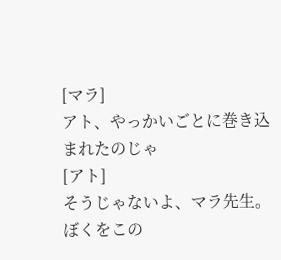[マラ]
アト、やっかいごとに巻き込まれたのじゃ
[アト]
そうじゃないよ、マラ先生。
ぼくをこの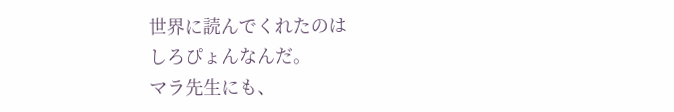世界に読んでくれたのは
しろぴょんなんだ。
マラ先生にも、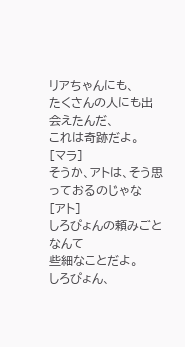リアちゃんにも、
たくさんの人にも出会えたんだ、
これは奇跡だよ。
[マラ]
そうか、アトは、そう思っておるのじゃな
[アト]
しろぴょんの頼みごとなんて
些細なことだよ。
しろぴょん、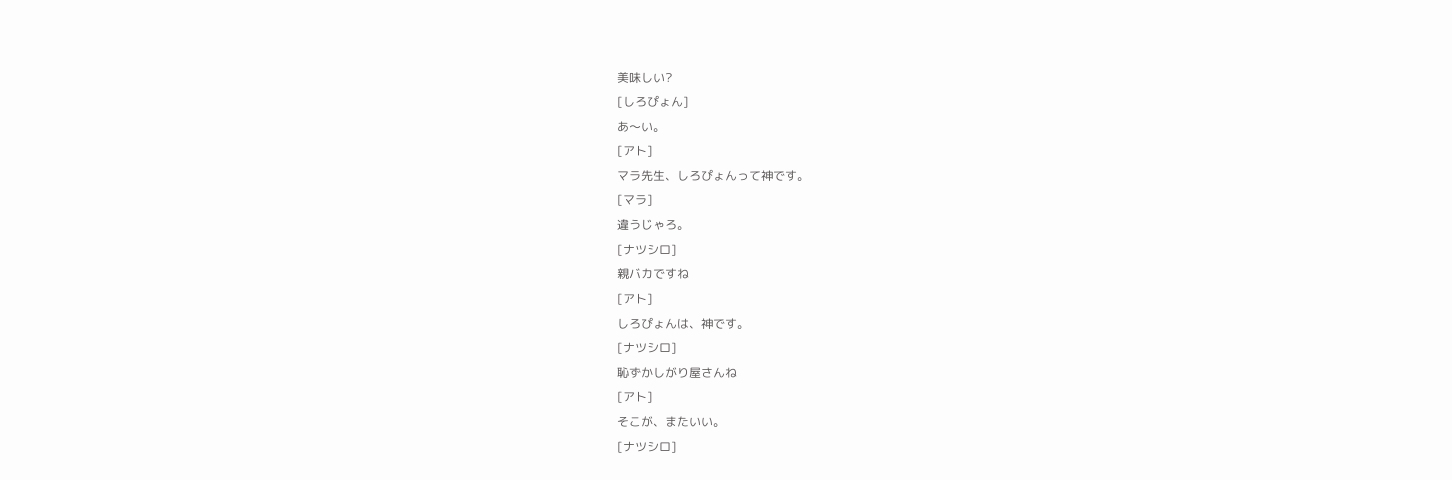美味しい?
[しろぴょん]
あ〜い。
[アト]
マラ先生、しろぴょんって神です。
[マラ]
違うじゃろ。
[ナツシロ]
親バカですね
[アト]
しろぴょんは、神です。
[ナツシロ]
恥ずかしがり屋さんね
[アト]
そこが、またいい。
[ナツシロ]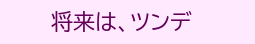将来は、ツンデ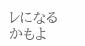レになるかもよ